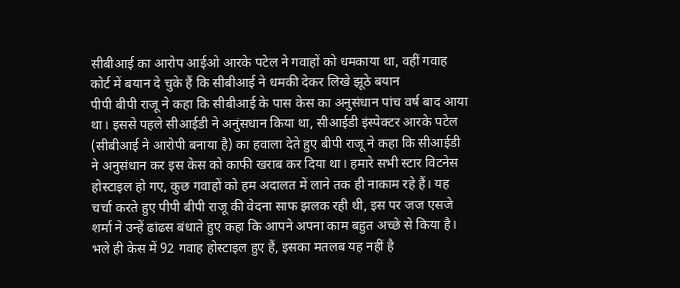सीबीआई का आरोप आईओ आरके पटेल ने गवाहों को धमकाया था, वहीं गवाह कोर्ट में बयान दे चुके हैं कि सीबीआई ने धमकी देकर लिखे झूठे बयान
पीपी बीपी राजू ने कहा कि सीबीआई के पास केस का अनुसंधान पांच वर्ष बाद आया था। इससे पहले सीआईडी ने अनुंसधान किया था, सीआईडी इंस्पेक्टर आरके पटेल (सीबीआई ने आरोपी बनाया है) का हवाला देते हुए बीपी राजू ने कहा कि सीआईडी ने अनुसंधान कर इस केस को काफी खराब कर दिया था। हमारे सभी स्टार विटनेस होस्टाइल हो गए, कुछ गवाहों को हम अदालत में लाने तक ही नाकाम रहे हैं। यह चर्चा करते हुए पीपी बीपी राजू की वेदना साफ झलक रही थी, इस पर जज एसजे शर्मा ने उन्हें ढांढस बंधाते हुए कहा कि आपने अपना काम बहुत अच्छे से किया है। भले ही केस में 92 गवाह होस्टाइल हुए हैं, इसका मतलब यह नहीं है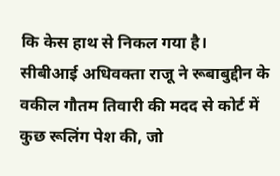कि केस हाथ से निकल गया है।
सीबीआई अधिवक्ता राजू ने रूबाबुद्दीन के वकील गौतम तिवारी की मदद से कोर्ट में कुछ रूलिंग पेश की, जो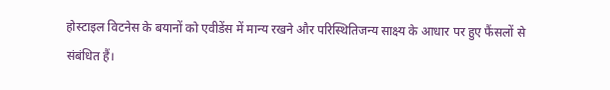होस्टाइल विटनेस के बयानों को एवीडेंस में मान्य रखने और परिस्थितिजन्य साक्ष्य के आधार पर हुए फैंसलों से संबंधित हैं।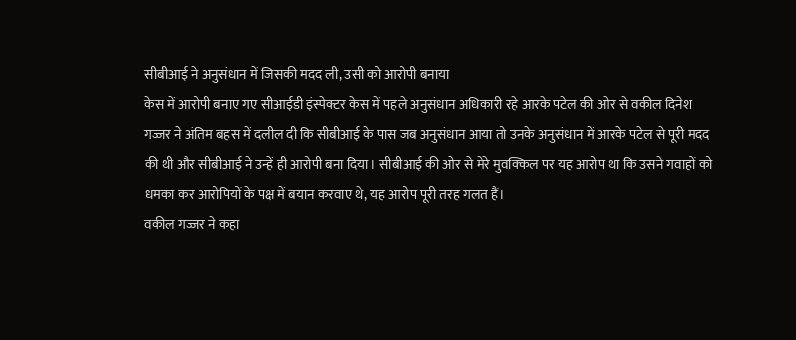सीबीआई ने अनुसंधान में जिसकी मदद ली, उसी को आरोपी बनाया
केस में आरोपी बनाए गए सीआईडी इंस्पेक्टर केस में पहले अनुसंधान अधिकारी रहे आरके पटेल की ओर से वकील दिनेश गज्जर ने अंतिम बहस में दलील दी कि सीबीआई के पास जब अनुसंधान आया तो उनके अनुसंधान में आरके पटेल से पूरी मदद की थी और सीबीआई ने उन्हें ही आरोपी बना दिया। सीबीआई की ओर से मेरे मुवक्किल पर यह आरोप था कि उसने गवाहों को धमका कर आरोपियों के पक्ष में बयान करवाए थे, यह आरोप पूरी तरह गलत हैं।
वकील गज्जर ने कहा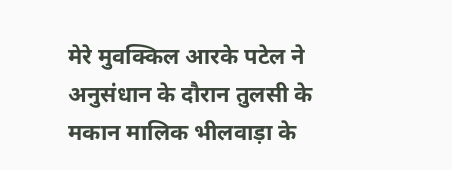मेरे मुवक्किल आरके पटेल ने अनुसंधान के दौरान तुलसी के मकान मालिक भीलवाड़ा के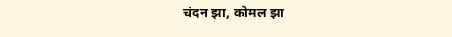चंदन झा, कोमल झा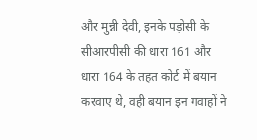और मुन्नी देवी, इनके पड़ोसी के सीआरपीसी की धारा 161 और धारा 164 के तहत कोर्ट में बयान करवाए थे, वही बयान इन गवाहों ने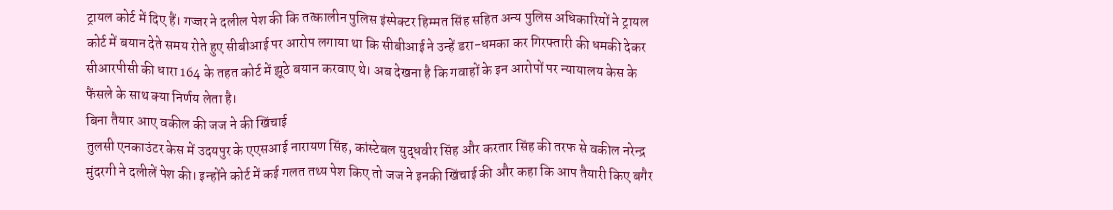ट्रायल कोर्ट में दिए हैं। गज्जर ने दलील पेश की कि तत्कालीन पुलिस इंस्पेक्टर हिम्मत सिंह सहित अन्य पुलिस अधिकारियों ने ट्रायल कोर्ट में बयान देते समय रोते हुए सीबीआई पर आरोप लगाया था कि सीबीआई ने उन्हें डरा-धमका कर गिरफ्तारी की धमकी देकर सीआरपीसी की धारा 164 के तहत कोर्ट में झूठे बयान करवाए थे। अब देखना है कि गवाहों के इन आरोपों पर न्यायालय केस के फैंसले के साथ क्या निर्णय लेता है।
बिना तैयार आए वकील की जज ने की खिंचाई
तुलसी एनकाउंटर केस में उदयपुर के एएसआई नारायण सिंह, कांस्टेबल युद्धवीर सिंह और करतार सिंह की तरफ से वकील नरेन्द्र मुंदरगी ने दलीलें पेश की। इन्होंने कोर्ट में कई गलत तथ्य पेश किए तो जज ने इनकी खिंचाई की और कहा कि आप तैयारी किए बगैर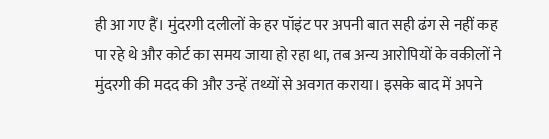ही आ गए हैं। मुंदरगी दलीलों के हर पॉइंट पर अपनी बात सही ढंग से नहीं कह पा रहे थे और कोर्ट का समय जाया हो रहा था, तब अन्य आरोपियों के वकीलों ने मुंदरगी की मदद की और उन्हें तथ्यों से अवगत कराया। इसके बाद में अपने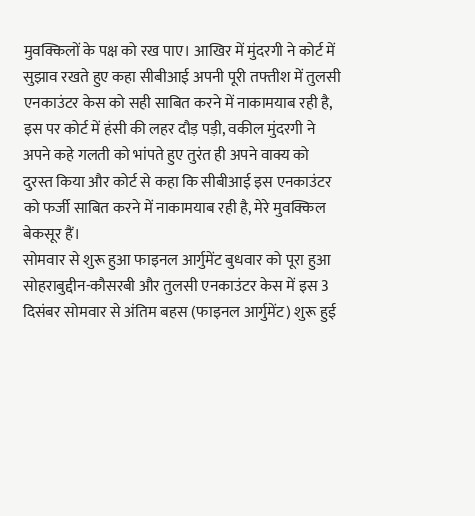मुवक्किलों के पक्ष को रख पाए। आखिर में मुंदरगी ने कोर्ट में सुझाव रखते हुए कहा सीबीआई अपनी पूरी तफ्तीश में तुलसी एनकाउंटर केस को सही साबित करने में नाकामयाब रही है, इस पर कोर्ट में हंसी की लहर दौड़ पड़ी, वकील मुंदरगी ने अपने कहे गलती को भांपते हुए तुरंत ही अपने वाक्य को दुरस्त किया और कोर्ट से कहा कि सीबीआई इस एनकाउंटर को फर्जी साबित करने में नाकामयाब रही है, मेरे मुवक्किल बेकसूर हैं।
सोमवार से शुरू हुआ फाइनल आर्गुमेंट बुधवार को पूरा हुआ
सोहराबुद्दीन-कौसरबी और तुलसी एनकाउंटर केस में इस 3 दिसंबर सोमवार से अंतिम बहस (फाइनल आर्गुमेंट) शुरू हुई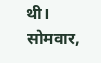थी। सोमवार,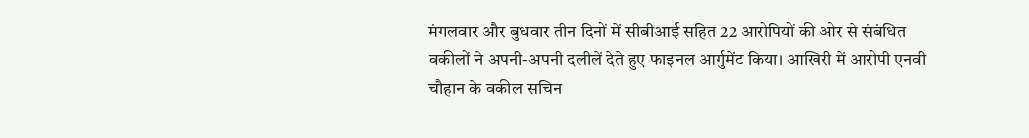मंगलवार और बुधवार तीन दिनों में सीबीआई सहित 22 आरोपियों की ओर से संबंधित वकीलों ने अपनी-अपनी दलीलें देते हुए फाइनल आर्गुमेंट किया। आखिरी में आरोपी एनवी चौहान के वकील सचिन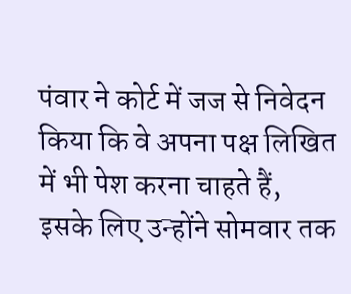पंवार ने कोर्ट में जज से निवेदन किया कि वे अपना पक्ष लिखित में भी पेश करना चाहते हैं, इसके लिए उन्होंने सोमवार तक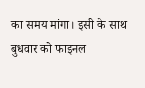का समय मांगा। इसी के साथ बुधवार को फाइनल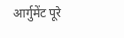आर्गुमेंट पूरे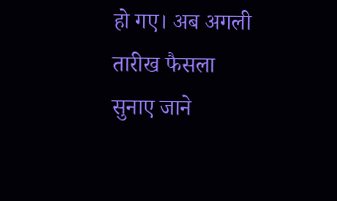हो गए। अब अगली तारीख फैसला सुनाए जाने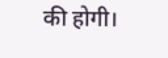की होगी।